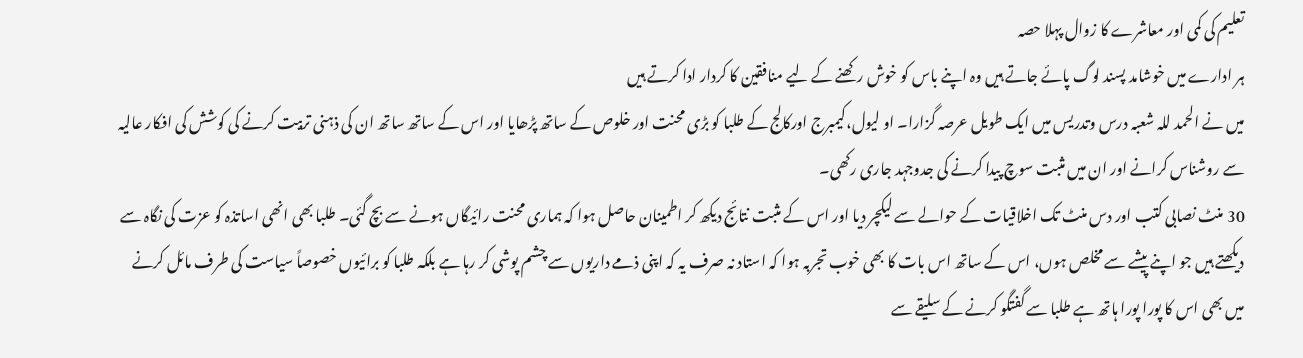تعلیم کی کمی اور معاشرے کا زوال پہلا حصہ
ہر ادارے میں خوشامد پسند لوگ پائے جاتے ہیں وہ اپنے باس کو خوش رکھنے کے لیے منافقین کا کردار ادا کرتے ہیں
میں نے الحمد للہ شعبہ درس وتدریس میں ایک طویل عرصہ گزارا۔ او لیول،کیمبرج اورکالج کے طلبا کو بڑی محنت اور خلوص کے ساتھ پڑھایا اور اس کے ساتھ ساتھ ان کی ذہنی تربیت کرنے کی کوشش کی افکار عالیہ سے روشناس کرانے اور ان میں مثبت سوچ پیدا کرنے کی جدوجہد جاری رکھی۔
30 منٹ نصابی کتب اور دس منٹ تک اخلاقیات کے حوالے سے لیکچر دیا اور اس کے مثبت نتائج دیکھ کر اطمینان حاصل ہوا کہ ہماری محنت رائیگاں ہونے سے بچ گئی۔ طلبا بھی انھی اساتذہ کو عزت کی نگاہ سے دیکھتے ہیں جو اپنے پیشے سے مخلص ہوں، اس کے ساتھ اس بات کا بھی خوب تجربہ ہوا کہ استاد نہ صرف یہ کہ اپنی ذمے داریوں سے چشم پوشی کر رہا ہے بلکہ طلبا کو برائیوں خصوصاً سیاست کی طرف مائل کرنے میں بھی اس کا پورا پورا ہاتھ ہے طلبا سے گفتگو کرنے کے سلیقے سے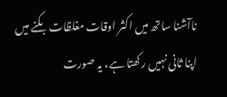ناآشنا ساتھ میں اکثر اوقات مغلظات بکنے میں اپنا ثانی نہیں رکھتا ہے، یہ صورت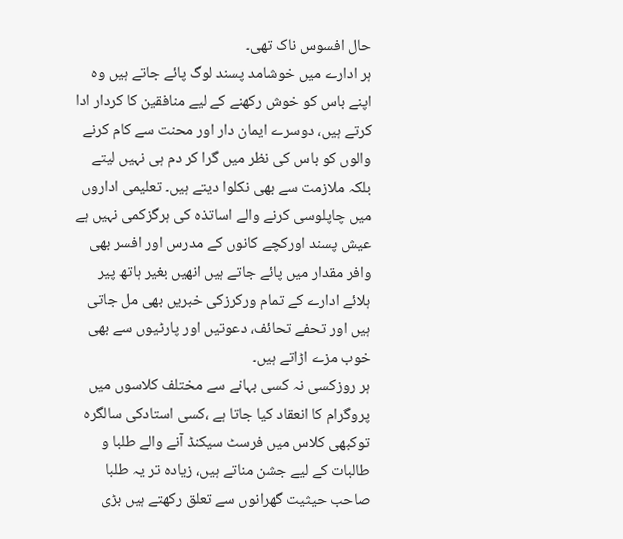حال افسوس ناک تھی۔
ہر ادارے میں خوشامد پسند لوگ پائے جاتے ہیں وہ اپنے باس کو خوش رکھنے کے لیے منافقین کا کردار ادا کرتے ہیں، دوسرے ایمان دار اور محنت سے کام کرنے والوں کو باس کی نظر میں گرا کر دم ہی نہیں لیتے بلکہ ملازمت سے بھی نکلوا دیتے ہیں۔ تعلیمی اداروں میں چاپلوسی کرنے والے اساتذہ کی ہرگزکمی نہیں ہے عیش پسند اورکچے کانوں کے مدرس اور افسر بھی وافر مقدار میں پائے جاتے ہیں انھیں بغیر ہاتھ پیر ہلائے ادارے کے تمام ورکرزکی خبریں بھی مل جاتی ہیں اور تحفے تحائف، دعوتیں اور پارٹیوں سے بھی خوب مزے اڑاتے ہیں۔
ہر روزکسی نہ کسی بہانے سے مختلف کلاسوں میں پروگرام کا انعقاد کیا جاتا ہے ،کسی استادکی سالگرہ توکبھی کلاس میں فرسٹ سیکنڈ آنے والے طلبا و طالبات کے لیے جشن مناتے ہیں، زیادہ تر یہ طلبا صاحب حیثیت گھرانوں سے تعلق رکھتے ہیں بڑی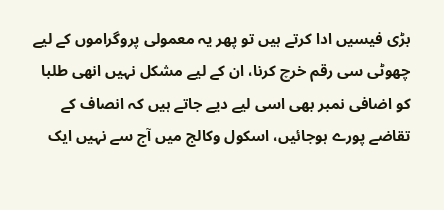بڑی فیسیں ادا کرتے ہیں تو پھر یہ معمولی پروگراموں کے لیے چھوٹی سی رقم خرچ کرنا، ان کے لیے مشکل نہیں انھی طلبا کو اضافی نمبر بھی اسی لیے دیے جاتے ہیں کہ انصاف کے تقاضے پورے ہوجائیں، اسکول وکالج میں آج سے نہیں ایک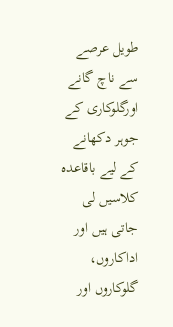طویل عرصے سے ناچ گانے اورگلوکاری کے جوہر دکھانے کے لیے باقاعدہ کلاسیں لی جاتی ہیں اور اداکاروں، گلوکاروں اور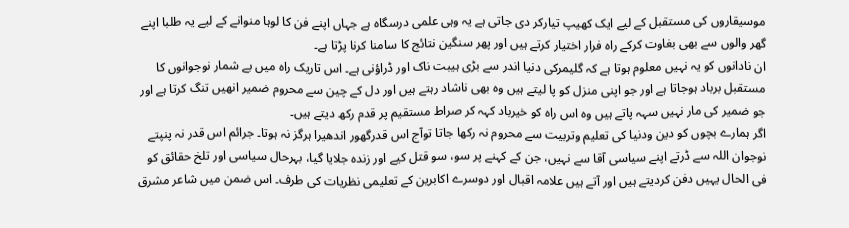موسیقاروں کی مستقبل کے لیے ایک کھیپ تیارکر دی جاتی ہے یہ وہی علمی درسگاہ ہے جہاں اپنے فن کا لوہا منوانے کے لیے یہ طلبا اپنے گھر والوں سے بھی بغاوت کرکے راہ فرار اختیار کرتے ہیں اور پھر سنگین نتائج کا سامنا کرنا پڑتا ہے۔
ان نادانوں کو یہ نہیں معلوم ہوتا ہے کہ گلیمرکی دنیا اندر سے بڑی ہیبت ناک اور ڈراؤنی ہے۔ اس تاریک راہ میں بے شمار نوجوانوں کا مستقبل برباد ہوجاتا ہے اور جو اپنی منزل کو پا لیتے ہیں وہ بھی ناشاد رہتے ہیں اور دل کے چین سے محروم ضمیر انھیں تنگ کرتا ہے اور جو ضمیر کی مار نہیں سہہ پاتے ہیں وہ اس راہ کو خیرباد کہہ کر صراط مستقیم پر قدم رکھ دیتے ہیں۔
اگر ہمارے بچوں کو دین ودنیا کی تعلیم وتربیت سے محروم نہ رکھا جاتا توآج اس قدرگھور اندھیرا ہرگز نہ ہوتا۔ جرائم اس قدر نہ پنپتے نوجوان اللہ سے ڈرتے اپنے سیاسی آقا سے نہیں، جن کے کہنے پر سو، سو قتل کیے اور زندہ جلایا گیا، بہرحال سیاسی اور تلخ حقائق کو فی الحال یہیں دفن کردیتے ہیں اور آتے ہیں علامہ اقبال اور دوسرے اکابرین کے تعلیمی نظریات کی طرف۔ اس ضمن میں شاعر مشرق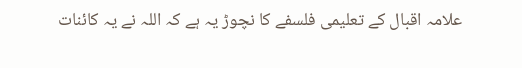علامہ اقبال کے تعلیمی فلسفے کا نچوڑ یہ ہے کہ اللہ نے یہ کائنات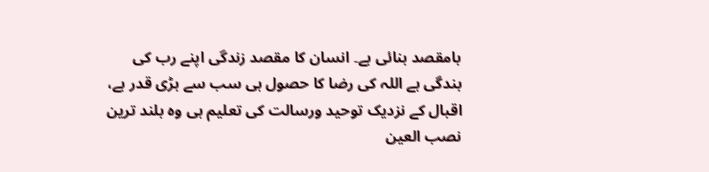بامقصد بنائی ہے۔ انسان کا مقصد زندگی اپنے رب کی بندگی ہے اللہ کی رضا کا حصول ہی سب سے بڑی قدر ہے، اقبال کے نزدیک توحید ورسالت کی تعلیم ہی وہ بلند ترین نصب العین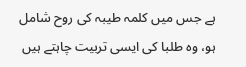ہے جس میں کلمہ طیبہ کی روح شامل ہو، وہ طلبا کی ایسی تربیت چاہتے ہیں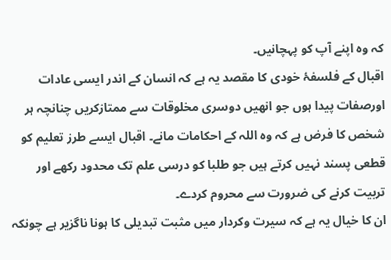کہ وہ اپنے آپ کو پہچانیں۔
اقبال کے فلسفۂ خودی کا مقصد یہ ہے کہ انسان کے اندر ایسی عادات اورصفات پیدا ہوں جو انھیں دوسری مخلوقات سے ممتازکریں چنانچہ ہر شخص کا فرض ہے کہ وہ اللہ کے احکامات مانے۔ اقبال ایسے طرز تعلیم کو قطعی پسند نہیں کرتے ہیں جو طلبا کو درسی علم تک محدود رکھے اور تربیت کرنے کی ضرورت سے محروم کردے۔
ان کا خیال یہ ہے کہ سیرت وکردار میں مثبت تبدیلی کا ہونا ناگزیر ہے چونکہ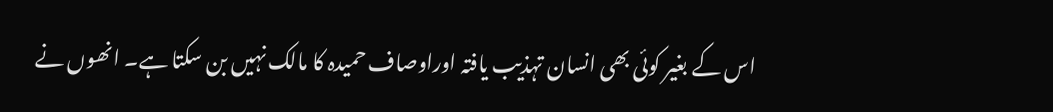اس کے بغیر کوئی بھی انسان تہذیب یافتہ اوراوصاف حمیدہ کا مالک نہیں بن سکتا ہے۔ انھوں نے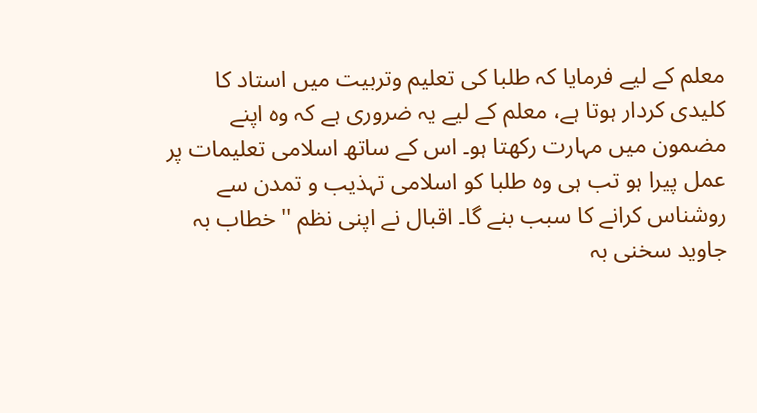معلم کے لیے فرمایا کہ طلبا کی تعلیم وتربیت میں استاد کا کلیدی کردار ہوتا ہے، معلم کے لیے یہ ضروری ہے کہ وہ اپنے مضمون میں مہارت رکھتا ہو۔ اس کے ساتھ اسلامی تعلیمات پر عمل پیرا ہو تب ہی وہ طلبا کو اسلامی تہذیب و تمدن سے روشناس کرانے کا سبب بنے گا۔ اقبال نے اپنی نظم ''خطاب بہ جاوید سخنی بہ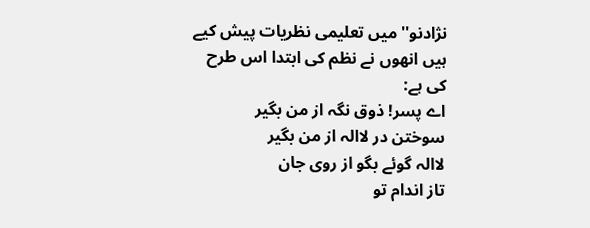نژادنو'' میں تعلیمی نظریات پیش کیے ہیں انھوں نے نظم کی ابتدا اس طرح کی ہے:
اے پسر! ذوق نگہ از من بگیر
سوختن در لاالہ از من بگیر
لاالہ گوئے بگو از روی جان
تاز اندام تو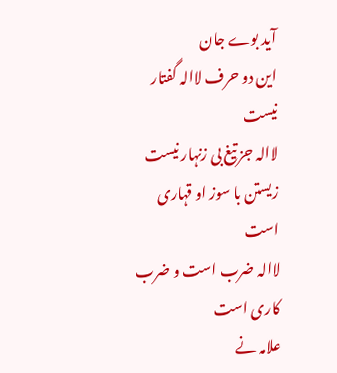آید بوے جان
این دو حرف لاالہ گفتار نیست
لاالہ جز تیغ بی زنہار نیست
زیستن با سوز او قہاری است
لاالہ ضرب است و ضرب کاری است
علامہ نے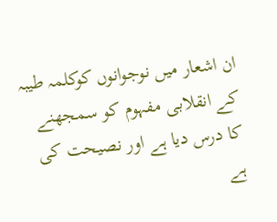ان اشعار میں نوجوانوں کوکلمہ طیبہ کے انقلابی مفہوم کو سمجھنے کا درس دیا ہے اور نصیحت کی ہے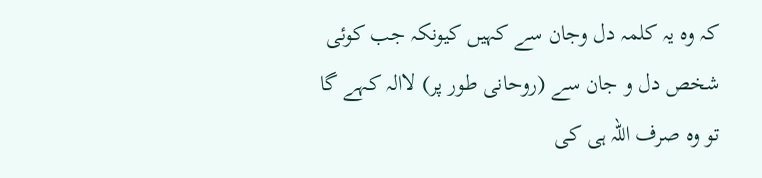کہ وہ یہ کلمہ دل وجان سے کہیں کیونکہ جب کوئی شخص دل و جان سے (روحانی طور پر) لاالہ کہے گا تو وہ صرف اللہ ہی کی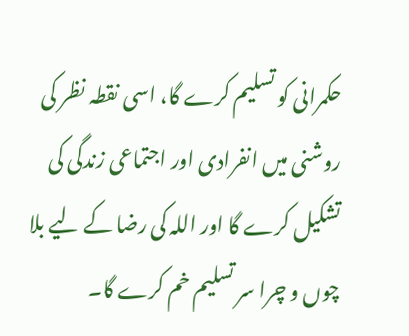حکمرانی کو تسلیم کرے گا، اسی نقطہ نظر کی روشنی میں انفرادی اور اجتماعی زندگی کی تشکیل کرے گا اور اللہ کی رضا کے لیے بلا چوں و چرا سر تسلیم خم کرے گا۔